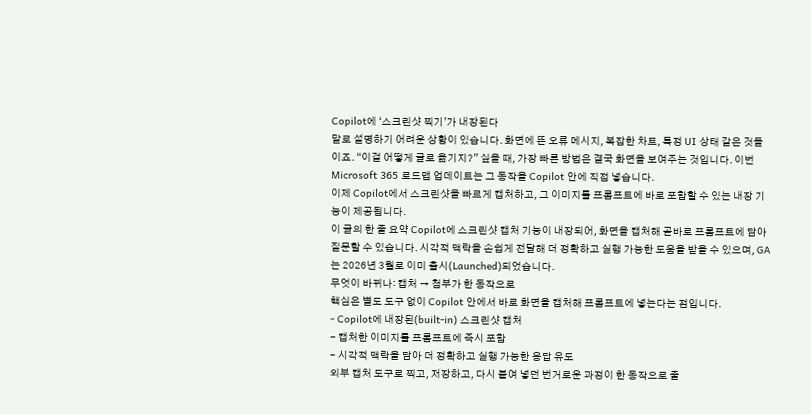Copilot에 ‘스크린샷 찍기’가 내장된다
말로 설명하기 어려운 상황이 있습니다. 화면에 뜬 오류 메시지, 복잡한 차트, 특정 UI 상태 같은 것들이죠. “이걸 어떻게 글로 옮기지?” 싶을 때, 가장 빠른 방법은 결국 화면을 보여주는 것입니다. 이번 Microsoft 365 로드맵 업데이트는 그 동작을 Copilot 안에 직접 넣습니다.
이제 Copilot에서 스크린샷을 빠르게 캡처하고, 그 이미지를 프롬프트에 바로 포함할 수 있는 내장 기능이 제공됩니다.
이 글의 한 줄 요약 Copilot에 스크린샷 캡처 기능이 내장되어, 화면을 캡처해 곧바로 프롬프트에 담아 질문할 수 있습니다. 시각적 맥락을 손쉽게 전달해 더 정확하고 실행 가능한 도움을 받을 수 있으며, GA는 2026년 3월로 이미 출시(Launched)되었습니다.
무엇이 바뀌나: 캡처 → 첨부가 한 동작으로
핵심은 별도 도구 없이 Copilot 안에서 바로 화면을 캡처해 프롬프트에 넣는다는 점입니다.
- Copilot에 내장된(built-in) 스크린샷 캡처
- 캡처한 이미지를 프롬프트에 즉시 포함
- 시각적 맥락을 담아 더 정확하고 실행 가능한 응답 유도
외부 캡처 도구로 찍고, 저장하고, 다시 붙여 넣던 번거로운 과정이 한 동작으로 줄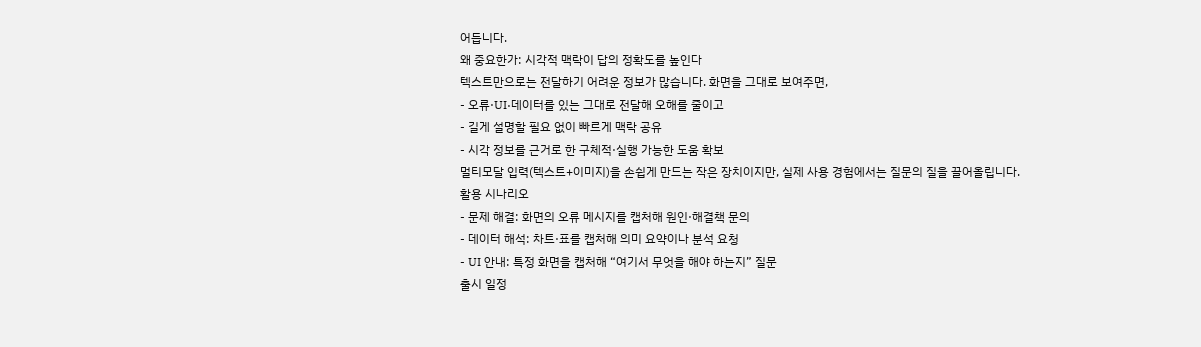어듭니다.
왜 중요한가: 시각적 맥락이 답의 정확도를 높인다
텍스트만으로는 전달하기 어려운 정보가 많습니다. 화면을 그대로 보여주면,
- 오류·UI·데이터를 있는 그대로 전달해 오해를 줄이고
- 길게 설명할 필요 없이 빠르게 맥락 공유
- 시각 정보를 근거로 한 구체적·실행 가능한 도움 확보
멀티모달 입력(텍스트+이미지)을 손쉽게 만드는 작은 장치이지만, 실제 사용 경험에서는 질문의 질을 끌어올립니다.
활용 시나리오
- 문제 해결: 화면의 오류 메시지를 캡처해 원인·해결책 문의
- 데이터 해석: 차트·표를 캡처해 의미 요약이나 분석 요청
- UI 안내: 특정 화면을 캡처해 “여기서 무엇을 해야 하는지” 질문
출시 일정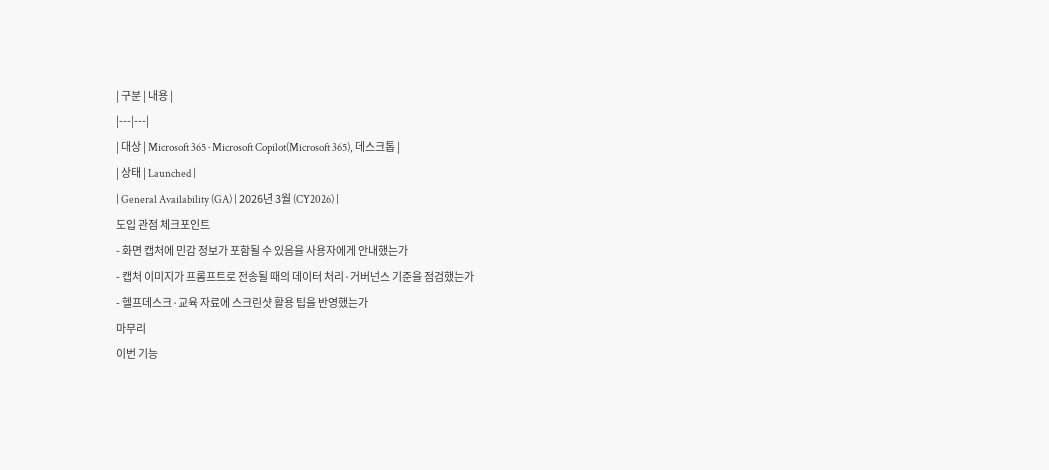| 구분 | 내용 |
|---|---|
| 대상 | Microsoft 365 · Microsoft Copilot(Microsoft 365), 데스크톱 |
| 상태 | Launched |
| General Availability (GA) | 2026년 3월 (CY2026) |
도입 관점 체크포인트
- 화면 캡처에 민감 정보가 포함될 수 있음을 사용자에게 안내했는가
- 캡처 이미지가 프롬프트로 전송될 때의 데이터 처리·거버넌스 기준을 점검했는가
- 헬프데스크·교육 자료에 스크린샷 활용 팁을 반영했는가
마무리
이번 기능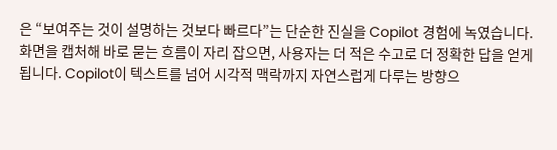은 “보여주는 것이 설명하는 것보다 빠르다”는 단순한 진실을 Copilot 경험에 녹였습니다. 화면을 캡처해 바로 묻는 흐름이 자리 잡으면, 사용자는 더 적은 수고로 더 정확한 답을 얻게 됩니다. Copilot이 텍스트를 넘어 시각적 맥락까지 자연스럽게 다루는 방향으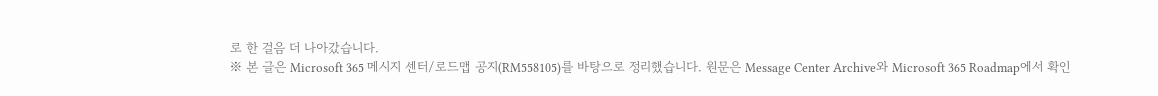로 한 걸음 더 나아갔습니다.
※ 본 글은 Microsoft 365 메시지 센터/로드맵 공지(RM558105)를 바탕으로 정리했습니다. 원문은 Message Center Archive와 Microsoft 365 Roadmap에서 확인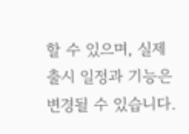할 수 있으며, 실제 출시 일정과 기능은 변경될 수 있습니다.